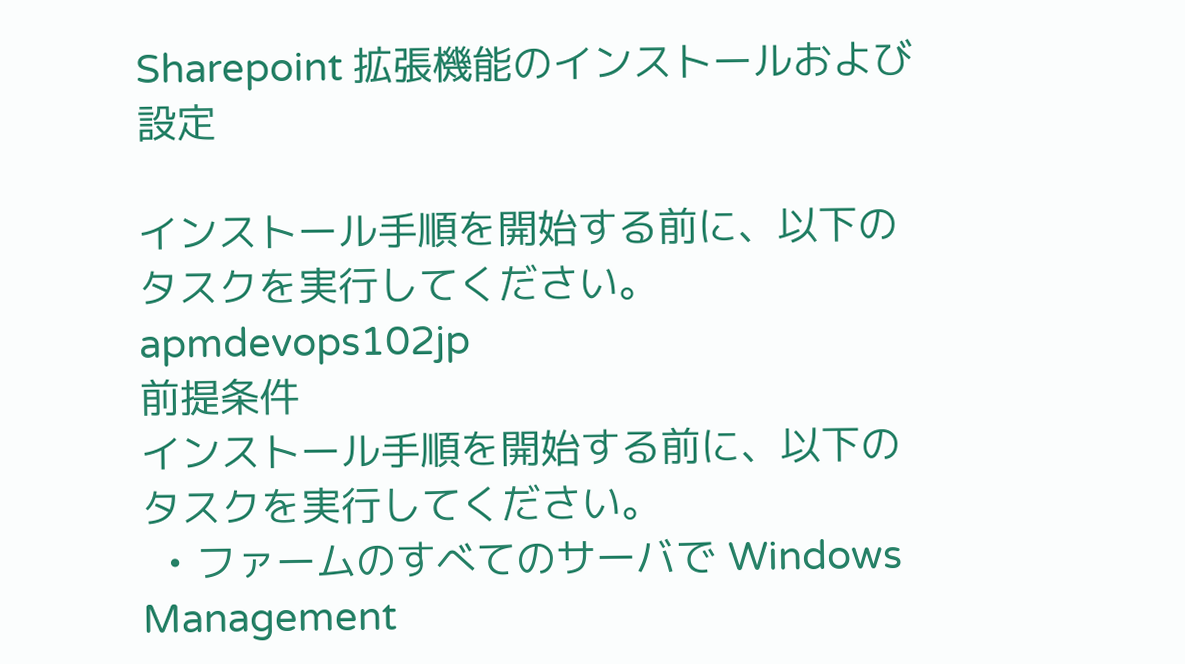Sharepoint 拡張機能のインストールおよび設定

インストール手順を開始する前に、以下のタスクを実行してください。
apmdevops102jp
前提条件
インストール手順を開始する前に、以下のタスクを実行してください。
  • ファームのすべてのサーバで Windows Management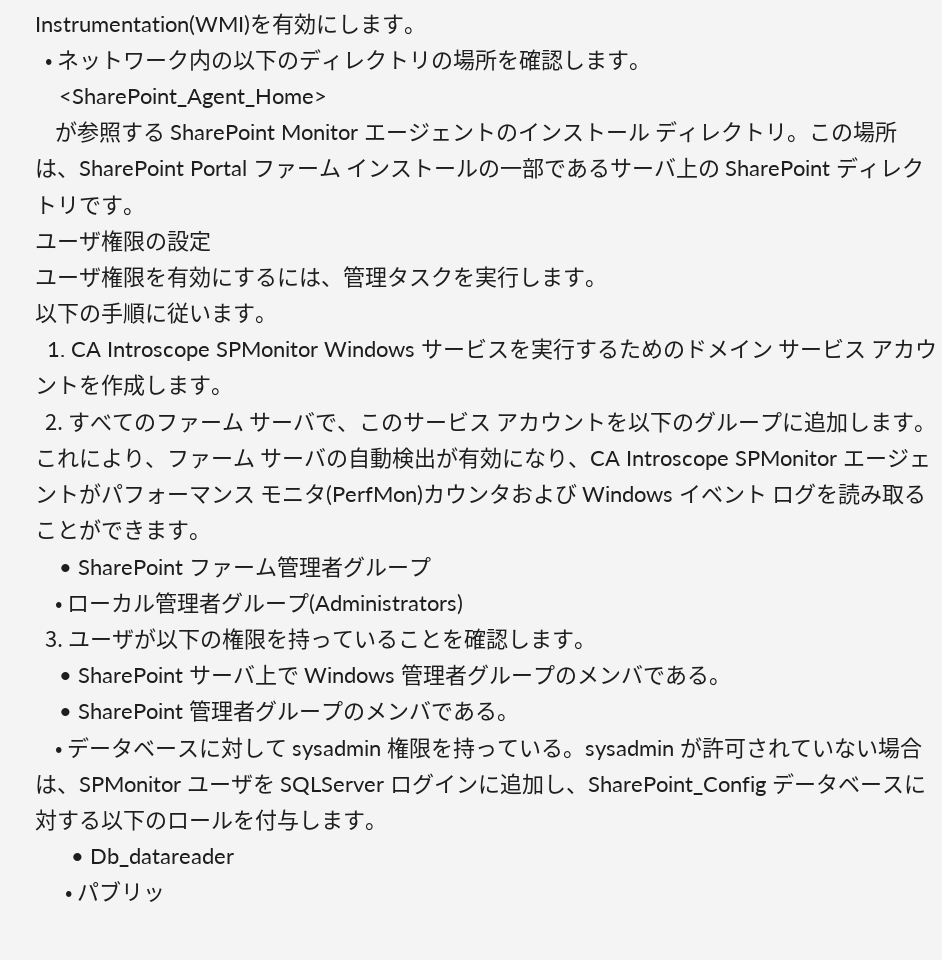Instrumentation(WMI)を有効にします。
  • ネットワーク内の以下のディレクトリの場所を確認します。
    <SharePoint_Agent_Home>
    が参照する SharePoint Monitor エージェントのインストール ディレクトリ。この場所は、SharePoint Portal ファーム インストールの一部であるサーバ上の SharePoint ディレクトリです。
ユーザ権限の設定
ユーザ権限を有効にするには、管理タスクを実行します。
以下の手順に従います。
  1. CA Introscope SPMonitor Windows サービスを実行するためのドメイン サービス アカウントを作成します。
  2. すべてのファーム サーバで、このサービス アカウントを以下のグループに追加します。これにより、ファーム サーバの自動検出が有効になり、CA Introscope SPMonitor エージェントがパフォーマンス モニタ(PerfMon)カウンタおよび Windows イベント ログを読み取ることができます。
    • SharePoint ファーム管理者グループ
    • ローカル管理者グループ(Administrators)
  3. ユーザが以下の権限を持っていることを確認します。
    • SharePoint サーバ上で Windows 管理者グループのメンバである。
    • SharePoint 管理者グループのメンバである。
    • データベースに対して sysadmin 権限を持っている。sysadmin が許可されていない場合は、SPMonitor ユーザを SQLServer ログインに追加し、SharePoint_Config データベースに対する以下のロールを付与します。
      • Db_datareader
      • パブリッ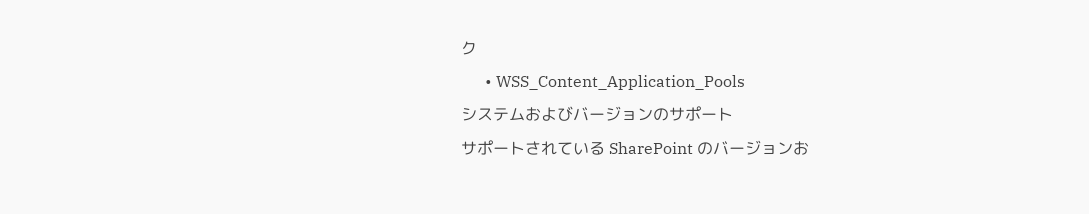ク
      • WSS_Content_Application_Pools
システムおよびバージョンのサポート
サポートされている SharePoint のバージョンお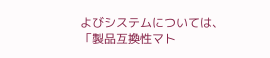よびシステムについては、「製品互換性マト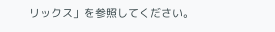リックス」を参照してください。